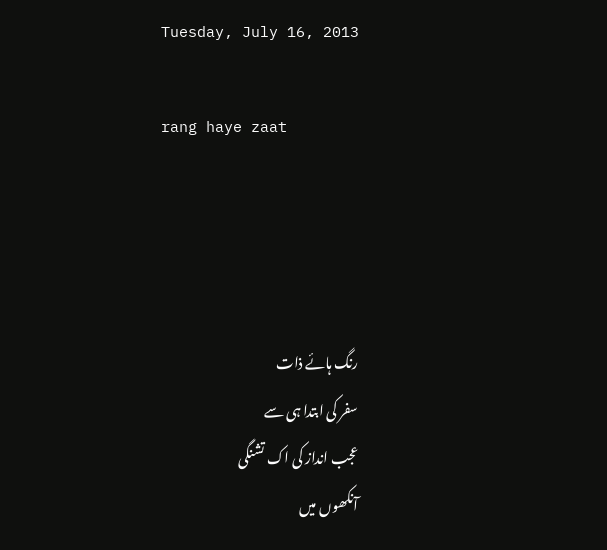Tuesday, July 16, 2013

rang haye zaat




رنگ ہائے ذات
سفر کی ابتدا ہی سے
عجب انداز کی اک تشنگی
آنکھوں میں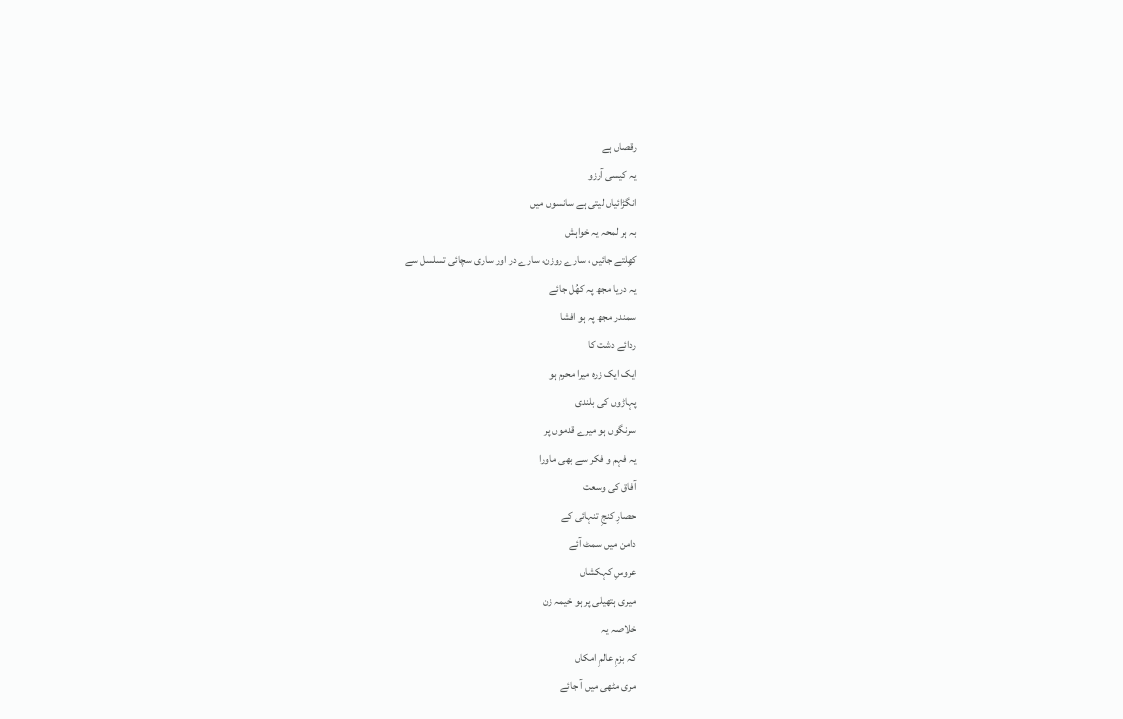رقصاں ہے
یہ کیسی آرزو
انگڑائیاں لیتی ہے سانسوں میں
بہ ہر لمحہ یہ خواہش
کھِلتے جائیں ، سارے روزن، سارے در اور ساری سچائی تسلسل سے
یہ دریا مجھ پہ کھُل جائے
سمندر مجھ پہ ہو افشا
ردائے دشت کا
ایک ایک زرہ میرا محرم ہو
پہاڑوں کی بلندی
سرنگوں ہو میرے قدموں پر
یہ فہم و فکر سے بھی ماورا
آفاق کی وسعت
حصارِ کنجِ تنہائی کے
دامن میں سمٹ آئے
عروسِ کہکشاں
میری ہتھیلی پر ہو خیمہ زن
خلاصہ یہ
کہ بزمِ عالمِ امکاں
مری مٹھی میں آ جائے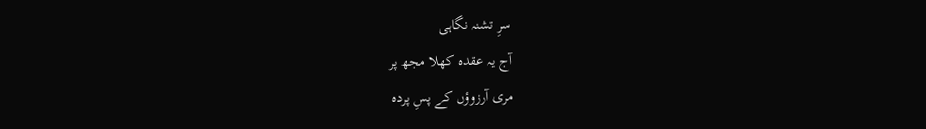سرِ تشنہ نگاہی
آج یہ عقدہ کھلا مجھ پر
مری آرزوؤں کے پسِ پردہ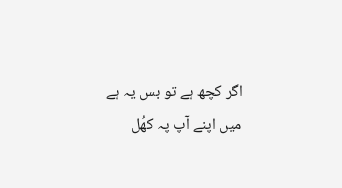اگر کچھ ہے تو بس یہ ہے
میں اپنے آپ پہ کھُل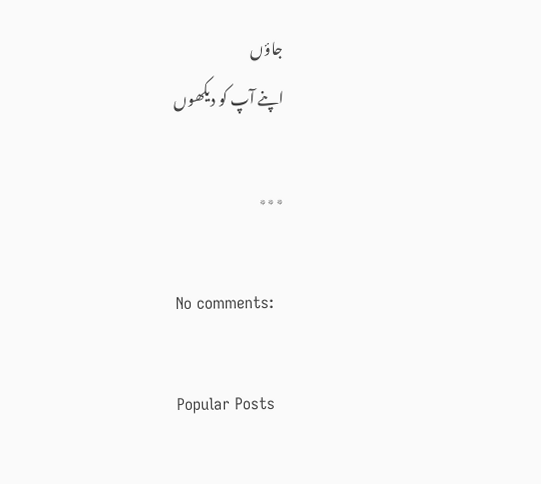جاؤں
اپنے آپ کو دیکھوں

٭٭٭

No comments:

Popular Posts